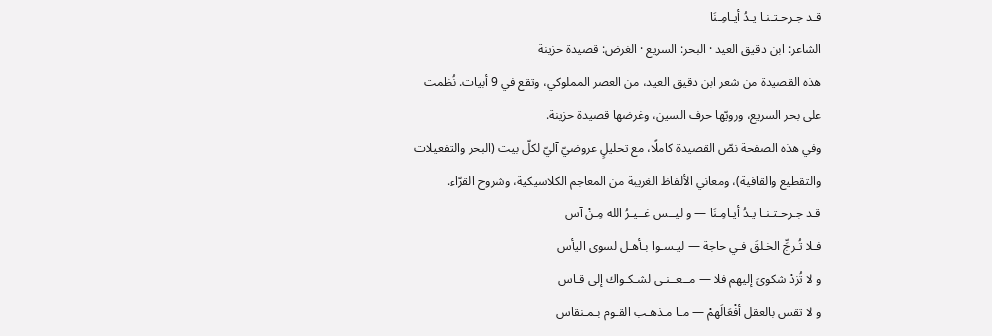قـد جـرحـتـنـا يـدُ أيـامِـنَا
الشاعر: ابن دقيق العيد · البحر: السريع · الغرض: قصيدة حزينة
هذه القصيدة من شعر ابن دقيق العيد، من العصر المملوكي، وتقع في 9 أبيات. نُظمت على بحر السريع، ورويّها حرف السين، وغرضها قصيدة حزينة.
وفي هذه الصفحة نصّ القصيدة كاملًا، مع تحليلٍ عروضيّ آليّ لكلّ بيت (البحر والتفعيلات والتقطيع والقافية)، ومعاني الألفاظ الغريبة من المعاجم الكلاسيكية، وشروح القرّاء.
قـد جـرحـتـنـا يـدُ أيـامِـنَا — و ليــس غــيـرُ الله مِـنْ آس
فـلا تُـرجِّ الخـلقَ فـي حاجة — ليـسـوا بـأهـل لسوى اليأس
و لا تُزدْ شكوىَ إليهم فلا — مــعــنـى لشـكـواك إلى قـاس
و لا تقس بالعقل أفْعَالَهمْ — مـا مـذهـب القـوم بـمـنقاس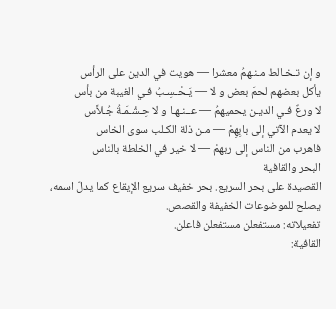و إن تـخـالط مـنـهمُ معشرا — هويت في الدين على الرأس
يأكل بعضهم لحمَ بعض و لا — يَـحْـسِـبُ فـي الغيبة من بأس
لا ورعٌ فـي الديـن يحميهمُ — عــنـهـا و لا حِـشْـمَـةُ جُـلاَّس
لا يعدم الآتي إلى بابِهِمْ — مـن ذلة الكـلب سوى الخاس
فاهرب من الناس إلى ربهمْ — لا خير في الخلطة بالناس
البحر والقافية
القصيدة على بحر السريع. بحر خفيف سريع الإيقاع كما يدلّ اسمه، يصلح للموضوعات الخفيفة والقصص.
تفعيلاته: مستفعلن مستفعلن فاعلن.
القافية: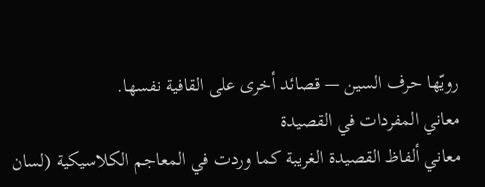رويّها حرف السين — قصائد أخرى على القافية نفسها.
معاني المفردات في القصيدة
معاني ألفاظ القصيدة الغريبة كما وردت في المعاجم الكلاسيكية (لسان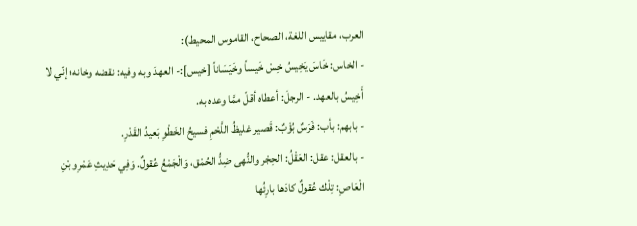العرب، مقاييس اللغة، الصحاح، القاموس المحيط):
- الخاس: خَاسَ يَخِيسُ خِسْ خَيساً وخَيَسَاناً [خيس]:- العهدَ وبه وفيه: نقضه وخانه؛ إنّي لا أَخِيسُ بالعهد. - الرجلَ: أعطاه أقلّ ممَّا وعده به.
- بابهم: بأب: فَرَسٌ بُؤَبٌ: قَصير غليظُ اللَّحْمِ فسيحُ الخَطْوِ بَعيدُ القَدْرِ.
- بالعقل: عقل: العَقْلُ: الحِجْر والنُّهى ضِدُّ الحُمْق، وَالْجَمْعُ عُقولٌ. وَفِي حَدِيثِ عَمْرِو بْنِ الْعَاصِ: تِلْك عُقولٌ كادَها بارِئُها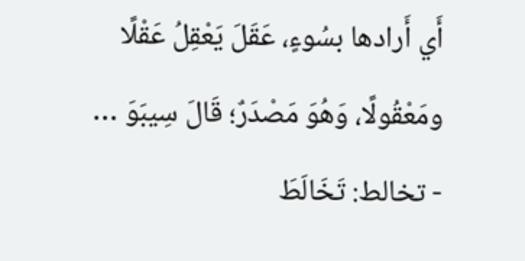أَي أَرادها بسُوءٍ، عَقَلَ يَعْقِلُ عَقْلًا ومَعْقُولًا، وَهُوَ مَصْدَرٌ؛ قَالَ سِيبَوَ …
- تخالط: تَخَالَطَ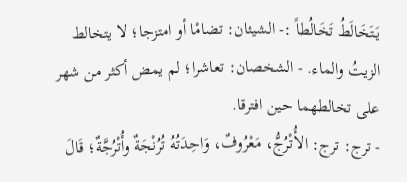يَتَخَالَطُ تَخَالُطاً :- الشيئان: تضامْا أو امتزجا؛ لا يتخالط الزيتُ والماء. - الشخصان: تعاشرا؛ لم يمض أكثر من شهر على تخالطهما حين افترقا.
- ترج: ترج: الأُتْرُجُّ، مَعْرُوفٌ، وَاحِدَتُهُ تُرُنْجَةٌ وأُتْرُجَّةٌ؛ قَالَ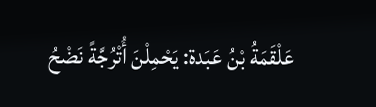عَلْقَمَةُ بْنُ عَبَدة: يَحْمِلْنَ أُتْرُجَّةً نَضْحُ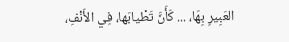العَبِيرِ بِهَا، ... كَأَنَّ تَطْيابَها، فِي الأَنْفِ،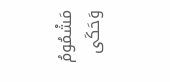مَشْمُومُ وَحَكَى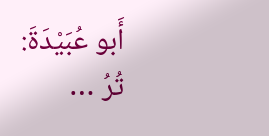أَبو عُبَيْدَةَ: تُرُ …